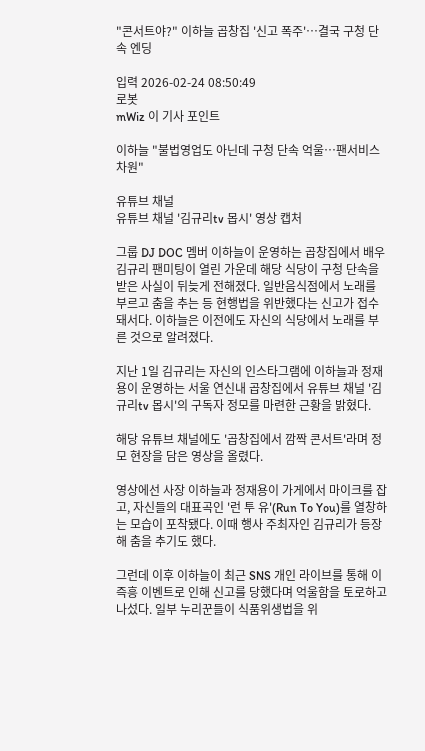"콘서트야?" 이하늘 곱창집 '신고 폭주'…결국 구청 단속 엔딩

입력 2026-02-24 08:50:49
로봇
mWiz 이 기사 포인트

이하늘 "불법영업도 아닌데 구청 단속 억울…팬서비스 차원"

유튜브 채널
유튜브 채널 '김규리tv 몹시' 영상 캡처

그룹 DJ DOC 멤버 이하늘이 운영하는 곱창집에서 배우 김규리 팬미팅이 열린 가운데 해당 식당이 구청 단속을 받은 사실이 뒤늦게 전해졌다. 일반음식점에서 노래를 부르고 춤을 추는 등 현행법을 위반했다는 신고가 접수돼서다. 이하늘은 이전에도 자신의 식당에서 노래를 부른 것으로 알려졌다.

지난 1일 김규리는 자신의 인스타그램에 이하늘과 정재용이 운영하는 서울 연신내 곱창집에서 유튜브 채널 '김규리tv 몹시'의 구독자 정모를 마련한 근황을 밝혔다.

해당 유튜브 채널에도 '곱창집에서 깜짝 콘서트'라며 정모 현장을 담은 영상을 올렸다.

영상에선 사장 이하늘과 정재용이 가게에서 마이크를 잡고, 자신들의 대표곡인 '런 투 유'(Run To You)를 열창하는 모습이 포착됐다. 이때 행사 주최자인 김규리가 등장해 춤을 추기도 했다.

그런데 이후 이하늘이 최근 SNS 개인 라이브를 통해 이 즉흥 이벤트로 인해 신고를 당했다며 억울함을 토로하고 나섰다. 일부 누리꾼들이 식품위생법을 위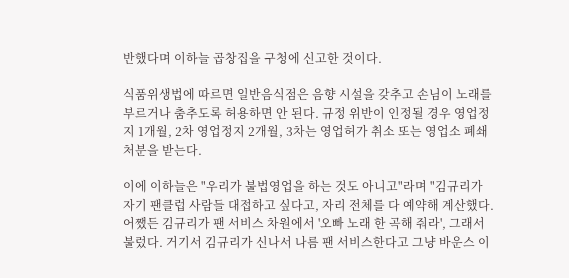반했다며 이하늘 곱창집을 구청에 신고한 것이다.

식품위생법에 따르면 일반음식점은 음향 시설을 갖추고 손님이 노래를 부르거나 춤추도록 허용하면 안 된다. 규정 위반이 인정될 경우 영업정지 1개월, 2차 영업정지 2개월, 3차는 영업허가 취소 또는 영업소 폐쇄 처분을 받는다.

이에 이하늘은 "우리가 불법영업을 하는 것도 아니고"라며 "김규리가 자기 팬클럽 사람들 대접하고 싶다고, 자리 전체를 다 예약해 계산했다. 어쨌든 김규리가 팬 서비스 차원에서 '오빠 노래 한 곡해 줘라', 그래서 불렀다. 거기서 김규리가 신나서 나름 팬 서비스한다고 그냥 바운스 이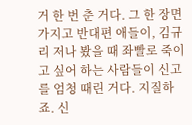거 한 번 춘 거다. 그 한 장면 가지고 반대편 애들이, 김규리 저나 봤을 때 좌빨로 죽이고 싶어 하는 사람들이 신고를 엄청 때린 거다. 지질하죠. 신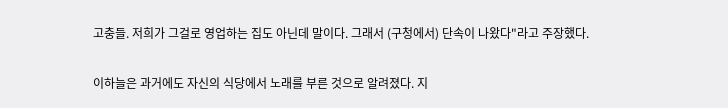고충들. 저희가 그걸로 영업하는 집도 아닌데 말이다. 그래서 (구청에서) 단속이 나왔다"라고 주장했다.

이하늘은 과거에도 자신의 식당에서 노래를 부른 것으로 알려졌다. 지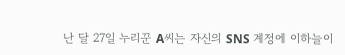난 달 27일 누리꾼 A씨는 자신의 SNS 계정에 이하늘이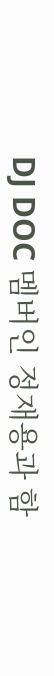DJ DOC 멤버인 정재용과 함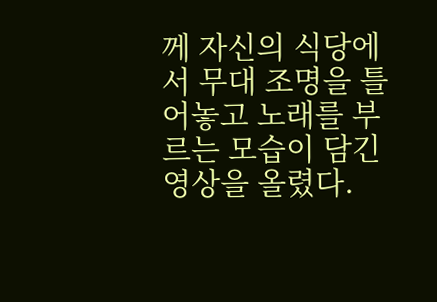께 자신의 식당에서 무대 조명을 틀어놓고 노래를 부르는 모습이 담긴 영상을 올렸다.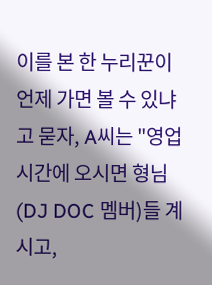이를 본 한 누리꾼이 언제 가면 볼 수 있냐고 묻자, A씨는 "영업시간에 오시면 형님(DJ DOC 멤버)들 계시고,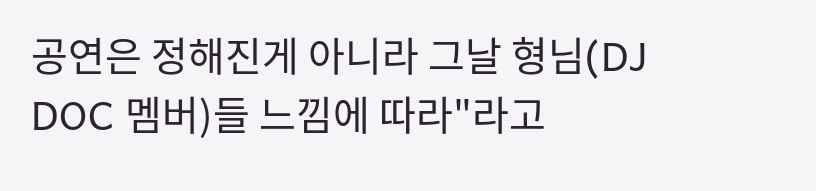공연은 정해진게 아니라 그날 형님(DJ DOC 멤버)들 느낌에 따라"라고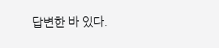답변한 바 있다.